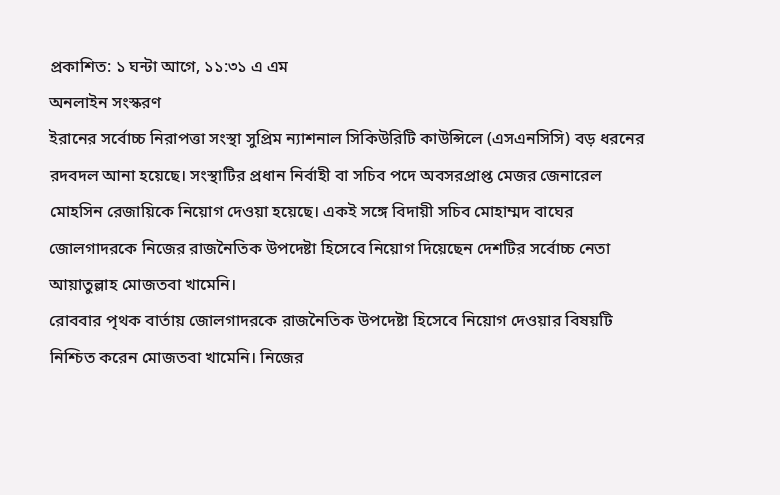প্রকাশিত: ১ ঘন্টা আগে, ১১:৩১ এ এম
অনলাইন সংস্করণ
ইরানের সর্বোচ্চ নিরাপত্তা সংস্থা সুপ্রিম ন্যাশনাল সিকিউরিটি কাউন্সিলে (এসএনসিসি) বড় ধরনের রদবদল আনা হয়েছে। সংস্থাটির প্রধান নির্বাহী বা সচিব পদে অবসরপ্রাপ্ত মেজর জেনারেল মোহসিন রেজায়িকে নিয়োগ দেওয়া হয়েছে। একই সঙ্গে বিদায়ী সচিব মোহাম্মদ বাঘের জোলগাদরকে নিজের রাজনৈতিক উপদেষ্টা হিসেবে নিয়োগ দিয়েছেন দেশটির সর্বোচ্চ নেতা আয়াতুল্লাহ মোজতবা খামেনি।
রোববার পৃথক বার্তায় জোলগাদরকে রাজনৈতিক উপদেষ্টা হিসেবে নিয়োগ দেওয়ার বিষয়টি নিশ্চিত করেন মোজতবা খামেনি। নিজের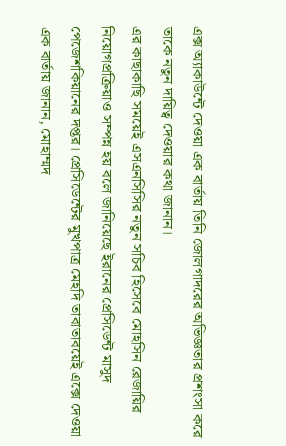এক্স অ্যাকাউন্টে দেওয়া এক বার্তায় তিনি জোলগাদরের অভিজ্ঞতার প্রশংসা করে তাকে নতুন দায়িত্ব দেওয়ার কথা জানান।
এর কাছাকাছি সময়েই এসএনসিসির নতুন সচিব হিসেবে মোহসিন রেজায়ির নিয়োগপ্রক্রিয়াও সম্পন্ন হয় বলে জানিয়েছে ইরানের প্রেসিডেন্ট মাসুদ পেজেশকিয়ানের দপ্তর। প্রেসিডেন্টের মুখপাত্র মেহদি তাবাতাবয়েই এক্সে দেওয়া এক বার্তায় জানান, মোহাম্মদ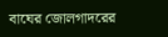বাঘের জোলগাদরের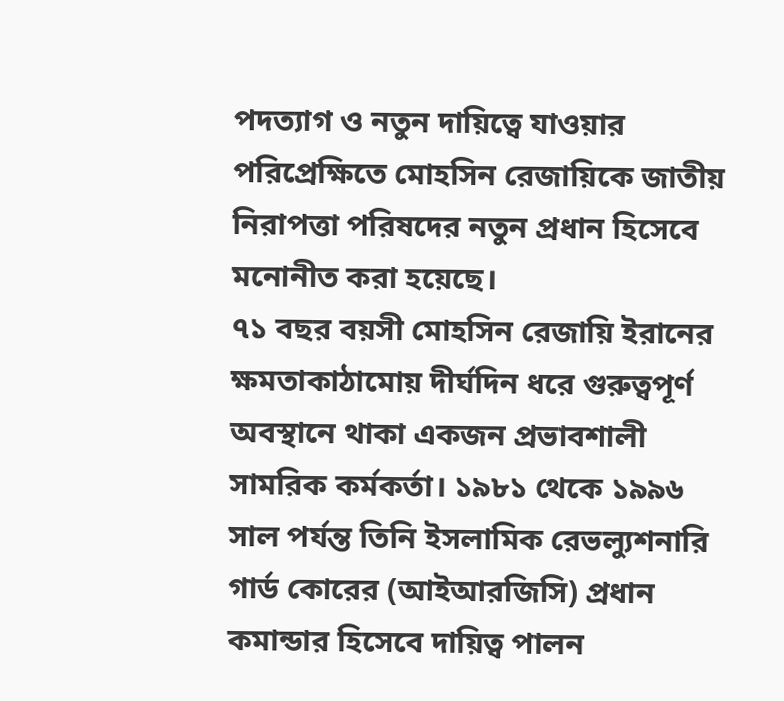পদত্যাগ ও নতুন দায়িত্বে যাওয়ার পরিপ্রেক্ষিতে মোহসিন রেজায়িকে জাতীয় নিরাপত্তা পরিষদের নতুন প্রধান হিসেবে মনোনীত করা হয়েছে।
৭১ বছর বয়সী মোহসিন রেজায়ি ইরানের ক্ষমতাকাঠামোয় দীর্ঘদিন ধরে গুরুত্বপূর্ণ অবস্থানে থাকা একজন প্রভাবশালী সামরিক কর্মকর্তা। ১৯৮১ থেকে ১৯৯৬ সাল পর্যন্ত তিনি ইসলামিক রেভল্যুশনারি গার্ড কোরের (আইআরজিসি) প্রধান কমান্ডার হিসেবে দায়িত্ব পালন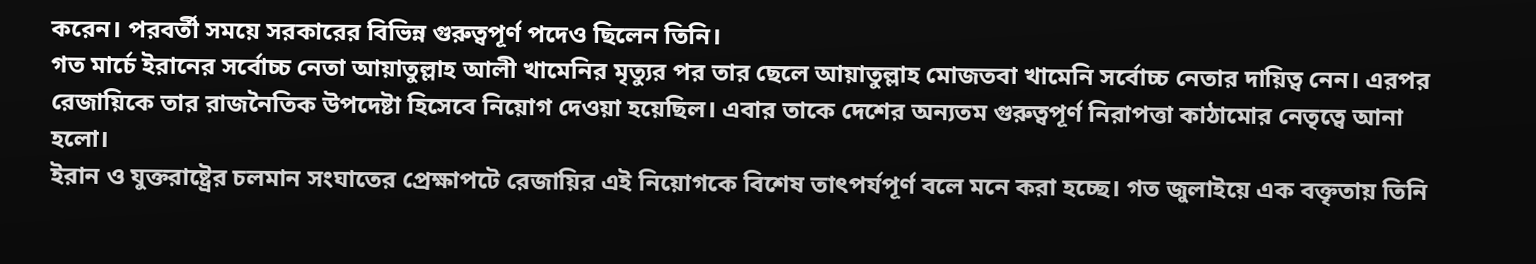করেন। পরবর্তী সময়ে সরকারের বিভিন্ন গুরুত্বপূর্ণ পদেও ছিলেন তিনি।
গত মার্চে ইরানের সর্বোচ্চ নেতা আয়াতুল্লাহ আলী খামেনির মৃত্যুর পর তার ছেলে আয়াতুল্লাহ মোজতবা খামেনি সর্বোচ্চ নেতার দায়িত্ব নেন। এরপর রেজায়িকে তার রাজনৈতিক উপদেষ্টা হিসেবে নিয়োগ দেওয়া হয়েছিল। এবার তাকে দেশের অন্যতম গুরুত্বপূর্ণ নিরাপত্তা কাঠামোর নেতৃত্বে আনা হলো।
ইরান ও যুক্তরাষ্ট্রের চলমান সংঘাতের প্রেক্ষাপটে রেজায়ির এই নিয়োগকে বিশেষ তাৎপর্যপূর্ণ বলে মনে করা হচ্ছে। গত জুলাইয়ে এক বক্তৃতায় তিনি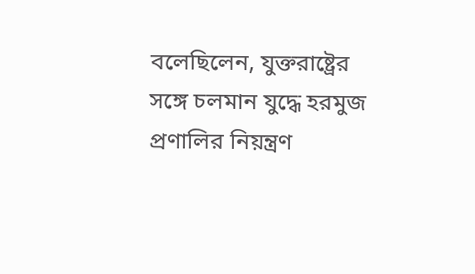বলেছিলেন, যুক্তরাষ্ট্রের সঙ্গে চলমান যুদ্ধে হরমুজ প্রণালির নিয়ন্ত্রণ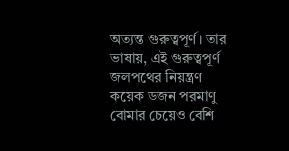অত্যন্ত গুরুত্বপূর্ণ। তার ভাষায়, এই গুরুত্বপূর্ণ জলপথের নিয়ন্ত্রণ কয়েক ডজন পরমাণু বোমার চেয়েও বেশি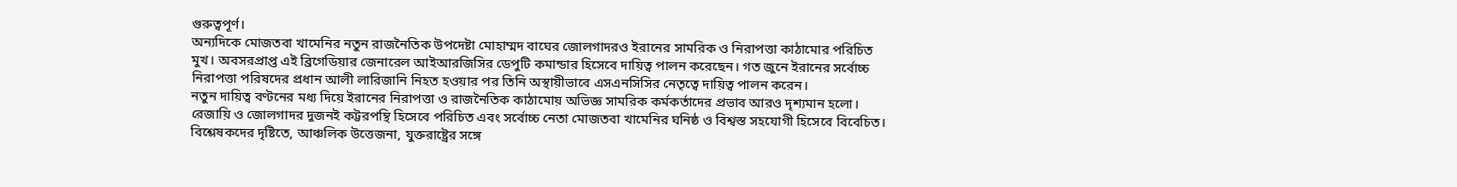গুরুত্বপূর্ণ।
অন্যদিকে মোজতবা খামেনির নতুন রাজনৈতিক উপদেষ্টা মোহাম্মদ বাঘের জোলগাদরও ইরানের সামরিক ও নিরাপত্তা কাঠামোর পরিচিত মুখ। অবসরপ্রাপ্ত এই ব্রিগেডিয়ার জেনারেল আইআরজিসির ডেপুটি কমান্ডার হিসেবে দায়িত্ব পালন করেছেন। গত জুনে ইরানের সর্বোচ্চ নিরাপত্তা পরিষদের প্রধান আলী লারিজানি নিহত হওয়ার পর তিনি অস্থায়ীভাবে এসএনসিসির নেতৃত্বে দায়িত্ব পালন করেন।
নতুন দায়িত্ব বণ্টনের মধ্য দিয়ে ইরানের নিরাপত্তা ও রাজনৈতিক কাঠামোয় অভিজ্ঞ সামরিক কর্মকর্তাদের প্রভাব আরও দৃশ্যমান হলো। রেজায়ি ও জোলগাদর দুজনই কট্টরপন্থি হিসেবে পরিচিত এবং সর্বোচ্চ নেতা মোজতবা খামেনির ঘনিষ্ঠ ও বিশ্বস্ত সহযোগী হিসেবে বিবেচিত।
বিশ্লেষকদের দৃষ্টিতে, আঞ্চলিক উত্তেজনা, যুক্তরাষ্ট্রের সঙ্গে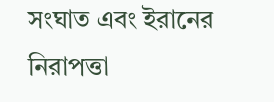সংঘাত এবং ইরানের নিরাপত্তা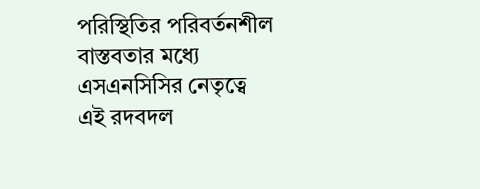পরিস্থিতির পরিবর্তনশীল বাস্তবতার মধ্যে এসএনসিসির নেতৃত্বে এই রদবদল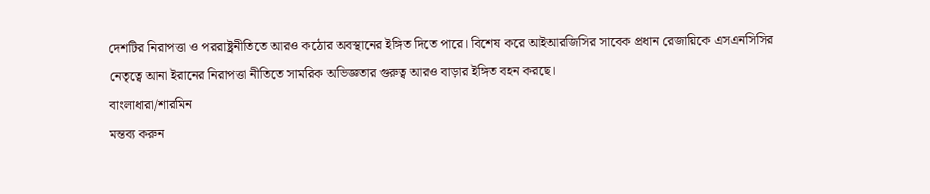দেশটির নিরাপত্তা ও পররাষ্ট্রনীতিতে আরও কঠোর অবস্থানের ইঙ্গিত দিতে পারে। বিশেষ করে আইআরজিসির সাবেক প্রধান রেজায়িকে এসএনসিসির নেতৃত্বে আনা ইরানের নিরাপত্তা নীতিতে সামরিক অভিজ্ঞতার গুরুত্ব আরও বাড়ার ইঙ্গিত বহন করছে।
বাংলাধারা/শারমিন
মন্তব্য করুন